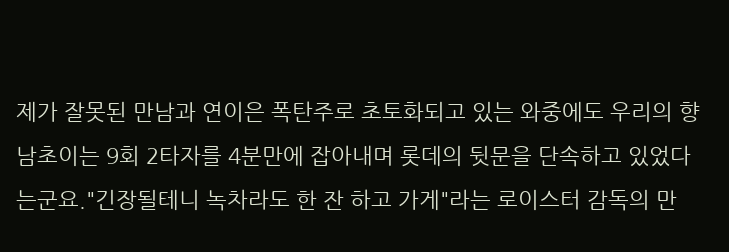제가 잘못된 만남과 연이은 폭탄주로 초토화되고 있는 와중에도 우리의 향남초이는 9회 2타자를 4분만에 잡아내며 롯데의 뒷문을 단속하고 있었다는군요."긴장될테니 녹차라도 한 잔 하고 가게"라는 로이스터 감독의 만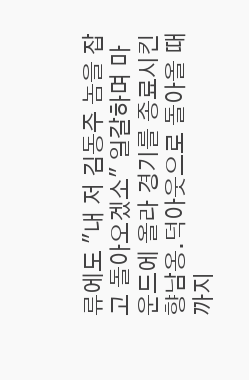류에도 "내 저 김동주 놈을 잡고 돌아오겠소" 일갈하며 마운드에 올라 경기를 종료시킨 향남옹.덕아웃으로 돌아올 때까지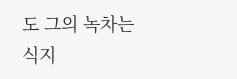도 그의 녹차는 식지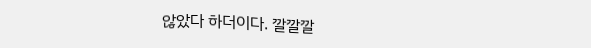않았다 하더이다. 깔깔깔